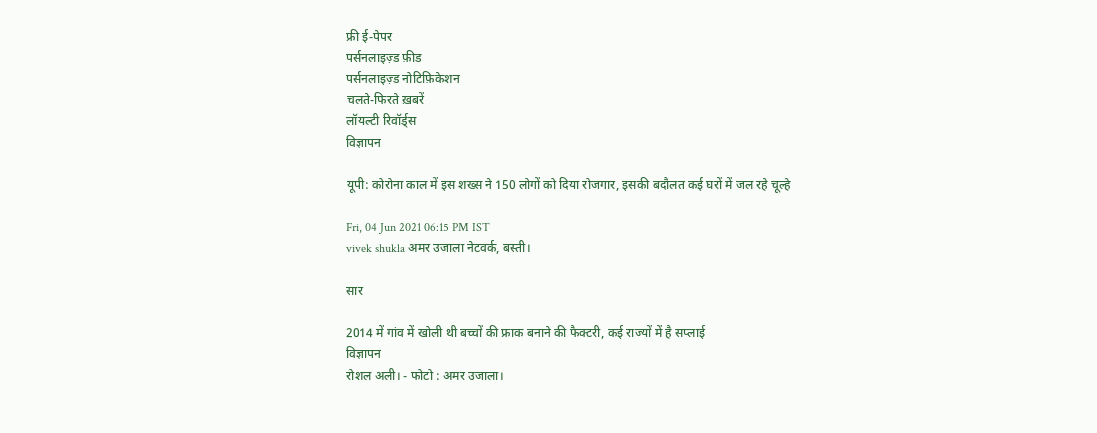फ्री ई-पेपर
पर्सनलाइज़्ड फ़ीड
पर्सनलाइज़्ड नोटिफ़िकेशन
चलते-फिरते ख़बरें
लॉयल्टी रिवॉर्ड्स
विज्ञापन

यूपी: कोरोना काल में इस शख्स ने 150 लोगों को दिया रोजगार, इसकी बदौलत कई घरों में जल रहे चूल्हे

Fri, 04 Jun 2021 06:15 PM IST
vivek shukla अमर उजाला नेटवर्क, बस्ती।

सार

2014 में गांव में खोली थी बच्चों की फ्राक बनाने की फैक्टरी, कई राज्यों में है सप्लाई
विज्ञापन
रोशल अली। - फोटो : अमर उजाला।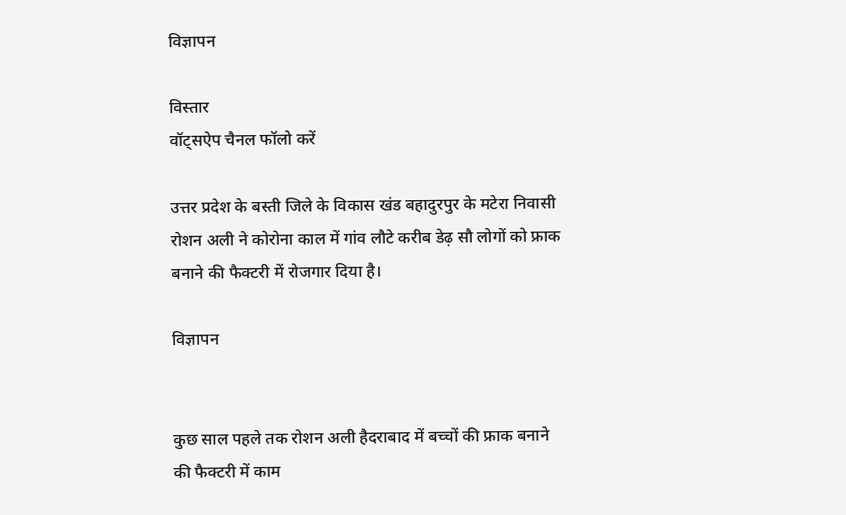विज्ञापन

विस्तार
वॉट्सऐप चैनल फॉलो करें

उत्तर प्रदेश के बस्ती जिले के विकास खंड बहादुरपुर के मटेरा निवासी रोशन अली ने कोरोना काल में गांव लौटे करीब डेढ़ सौ लोगों को फ्राक बनाने की फैक्टरी में रोजगार दिया है।

विज्ञापन


कुछ साल पहले तक रोशन अली हैदराबाद में बच्चों की फ्राक बनाने की फैक्टरी में काम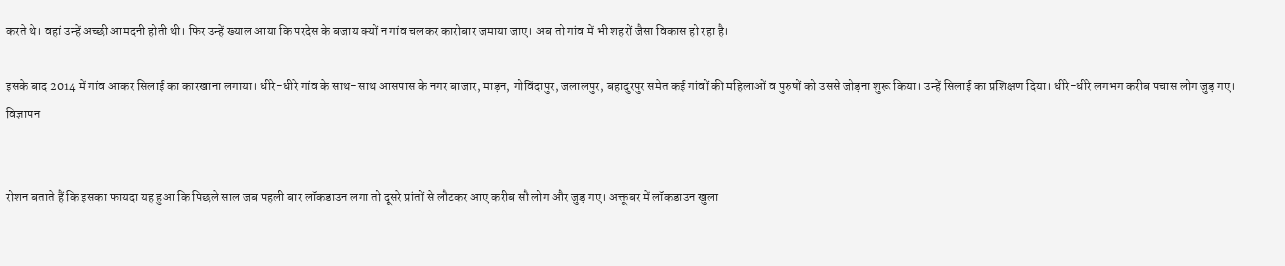करते थे। वहां उन्हें अच्छी आमदनी होती थी। फिर उन्हें ख्याल आया कि परदेस के बजाय क्यों न गांव चलकर कारोबार जमाया जाए। अब तो गांव में भी शहरों जैसा विकास हो रहा है।

इसके बाद 2014 में गांव आकर सिलाई का कारखाना लगाया। धीरे-धीरे गांव के साथ-साथ आसपास के नगर बाजार, माड़न, गोविंदापुर, जलालपुर, बहादुरपुर समेत कई गांवों की महिलाओं व पुरुषों को उससे जोड़ना शुरू किया। उन्हें सिलाई का प्रशिक्षण दिया। धीरे-धीरे लगभग करीब पचास लोग जुड़ गए।
विज्ञापन


रोशन बताते हैं कि इसका फायदा यह हुआ कि पिछले साल जब पहली बार लॉकडाउन लगा तो दूसरे प्रांतों से लौटकर आए करीब सौ लोग और जुड़ गए। अक्तूबर में लॉकडाउन खुला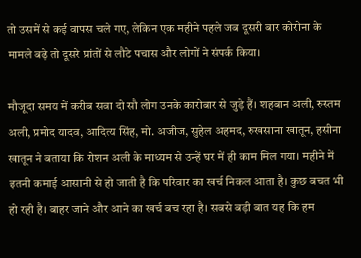तो उसमें से कई वापस चले गए, लेकिन एक महीने पहले जब दूसरी बार कोरोना के मामले बढ़े तो दूसरे प्रांतों से लौटे पचास और लोगों ने संपर्क किया।

मौजूदा समय में करीब सवा दो सौ लोग उनके कारोबार से जुड़े हैं। शहबान अली, रुस्तम अली, प्रमोद यादव, आदित्य सिंह, मो. अजीज, सुहेल अहमद, रुखसाना खातून, हसीना खातून ने बताया कि रोशन अली के माध्यम से उन्हें घर में ही काम मिल गया। महीने में इतनी कमाई आसानी से हो जाती है कि परिवार का खर्च निकल आता है। कुछ बचत भी हो रही है। बाहर जाने और आने का खर्च बच रहा है। सबसे बड़ी बात यह कि हम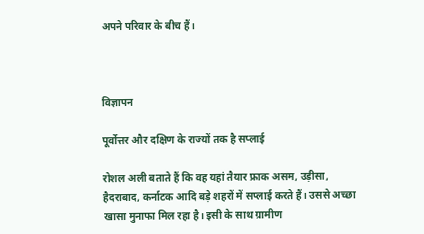अपने परिवार के बीच हैं।



विज्ञापन

पूर्वोत्तर और दक्षिण के राज्यों तक है सप्लाई

रोशल अली बताते हैं कि वह यहां तैयार फ्राक असम, उड़ीसा, हैदराबाद, कर्नाटक आदि बड़े शहरों में सप्लाई करते हैं। उससे अच्छा खासा मुनाफा मिल रहा है। इसी के साथ ग्रामीण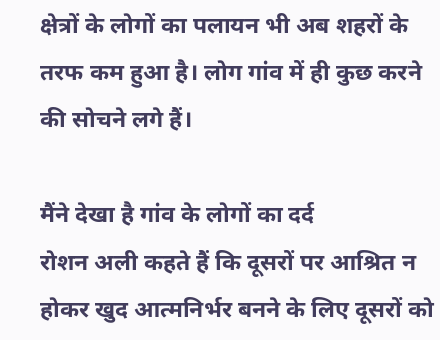क्षेत्रों के लोगों का पलायन भी अब शहरों के तरफ कम हुआ है। लोग गांव में ही कुछ करने की सोचने लगे हैं।

मैंने देखा है गांव के लोगों का दर्द
रोशन अली कहते हैं कि दूसरों पर आश्रित न होकर खुद आत्मनिर्भर बनने के लिए दूसरों को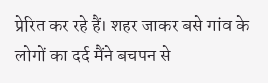प्रेरित कर रहे हैं। शहर जाकर बसे गांव के लोगों का दर्द मैंने बचपन से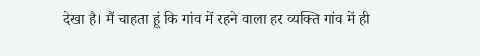देखा है। मैं चाहता हूं कि गांव में रहने वाला हर व्यक्ति गांव में ही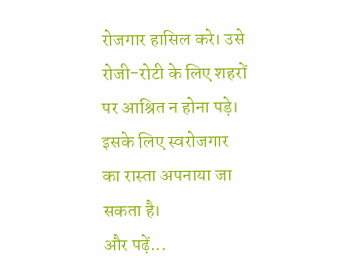रोजगार हासिल करे। उसे रोजी-रोटी के लिए शहरों पर आश्रित न होना पड़े। इसके लिए स्वरोजगार का रास्ता अपनाया जा सकता है।
और पढ़ें...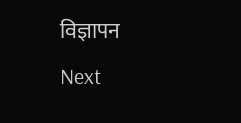विज्ञापन
Next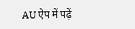AU ऐप में पढ़ें